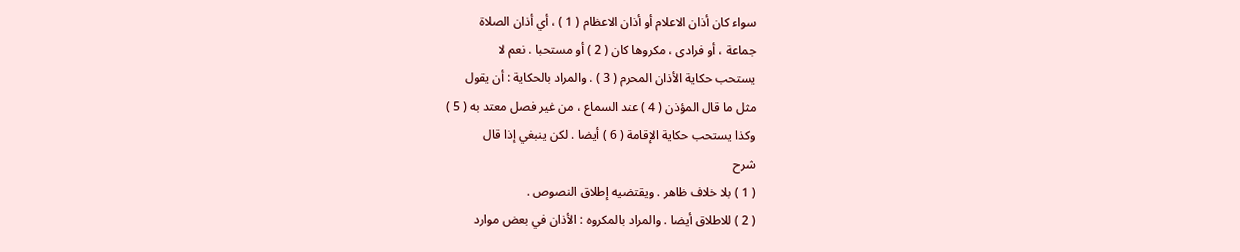سواء كان أذان الاعلام أو أذان الاعظام ( 1 ) ، أي أذان الصلاة
جماعة ، أو فرادى ، مكروها كان ( 2 ) أو مستحبا . نعم لا
يستحب حكاية الأذان المحرم ( 3 ) . والمراد بالحكاية : أن يقول
مثل ما قال المؤذن ( 4 ) عند السماع ، من غير فصل معتد به ( 5 )
وكذا يستحب حكاية الإقامة ( 6 ) أيضا . لكن ينبغي إذا قال
شرح
( 1 ) بلا خلاف ظاهر . ويقتضيه إطلاق النصوص .
( 2 ) للاطلاق أيضا . والمراد بالمكروه : الأذان في بعض موارد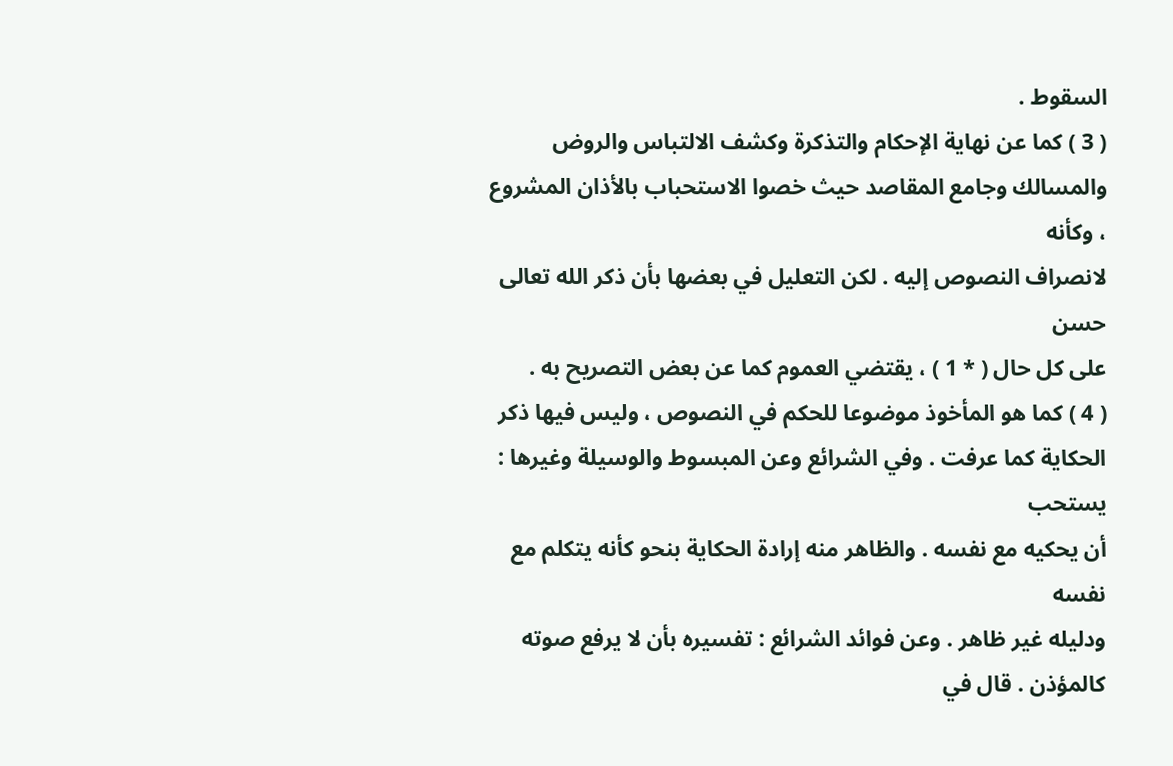السقوط .
( 3 ) كما عن نهاية الإحكام والتذكرة وكشف الالتباس والروض
والمسالك وجامع المقاصد حيث خصوا الاستحباب بالأذان المشروع ، وكأنه
لانصراف النصوص إليه . لكن التعليل في بعضها بأن ذكر الله تعالى حسن
على كل حال ( * 1 ) ، يقتضي العموم كما عن بعض التصريح به .
( 4 ) كما هو المأخوذ موضوعا للحكم في النصوص ، وليس فيها ذكر
الحكاية كما عرفت . وفي الشرائع وعن المبسوط والوسيلة وغيرها : يستحب
أن يحكيه مع نفسه . والظاهر منه إرادة الحكاية بنحو كأنه يتكلم مع نفسه
ودليله غير ظاهر . وعن فوائد الشرائع : تفسيره بأن لا يرفع صوته
كالمؤذن . قال في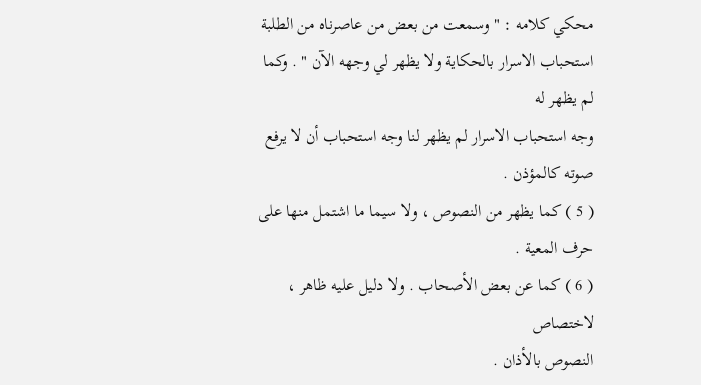محكي كلامه : " وسمعت من بعض من عاصرناه من الطلبة
استحباب الاسرار بالحكاية ولا يظهر لي وجهه الآن " . وكما لم يظهر له
وجه استحباب الاسرار لم يظهر لنا وجه استحباب أن لا يرفع صوته كالمؤذن .
( 5 ) كما يظهر من النصوص ، ولا سيما ما اشتمل منها على حرف المعية .
( 6 ) كما عن بعض الأصحاب . ولا دليل عليه ظاهر ، لاختصاص
النصوص بالأذان .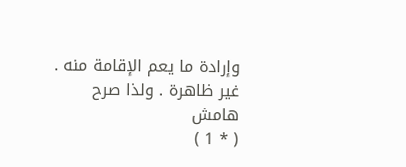وإرادة ما يعم الإقامة منه . غير ظاهرة . ولذا صرح
هامش
( * 1 )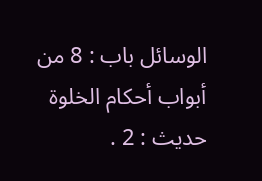الوسائل باب : 8 من أبواب أحكام الخلوة حديث : 2 .